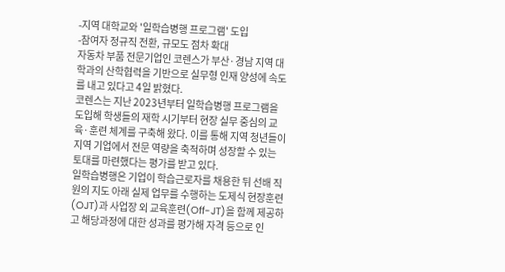-지역 대학교와 '일학습병행 프로그램' 도입
-참여자 정규직 전환, 규모도 점차 확대
자동차 부품 전문기업인 코렌스가 부산·경남 지역 대학과의 산학협력을 기반으로 실무형 인재 양성에 속도를 내고 있다고 4일 밝혔다.
코렌스는 지난 2023년부터 일학습병행 프로그램을 도입해 학생들의 재학 시기부터 현장 실무 중심의 교육·훈련 체계를 구축해 왔다. 이를 통해 지역 청년들이 지역 기업에서 전문 역량을 축적하며 성장할 수 있는 토대를 마련했다는 평가를 받고 있다.
일학습병행은 기업이 학습근로자를 채용한 뒤 선배 직원의 지도 아래 실제 업무를 수행하는 도제식 현장훈련(OJT)과 사업장 외 교육훈련(Off-JT)을 함께 제공하고 해당과정에 대한 성과를 평가해 자격 등으로 인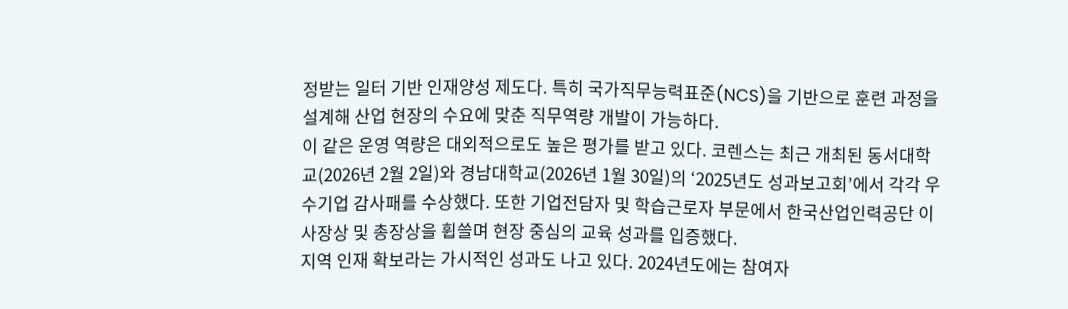정받는 일터 기반 인재양성 제도다. 특히 국가직무능력표준(NCS)을 기반으로 훈련 과정을 설계해 산업 현장의 수요에 맞춘 직무역량 개발이 가능하다.
이 같은 운영 역량은 대외적으로도 높은 평가를 받고 있다. 코렌스는 최근 개최된 동서대학교(2026년 2월 2일)와 경남대학교(2026년 1월 30일)의 ‘2025년도 성과보고회’에서 각각 우수기업 감사패를 수상했다. 또한 기업전담자 및 학습근로자 부문에서 한국산업인력공단 이사장상 및 총장상을 휩쓸며 현장 중심의 교육 성과를 입증했다.
지역 인재 확보라는 가시적인 성과도 나고 있다. 2024년도에는 참여자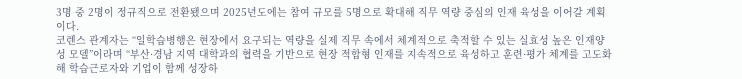3명 중 2명이 정규직으로 전환됐으며 2025년도에는 참여 규모를 5명으로 확대해 직무 역량 중심의 인재 육성을 이어갈 계획이다.
코렌스 관계자는 “일학습병행은 현장에서 요구되는 역량을 실제 직무 속에서 체계적으로 축적할 수 있는 실효성 높은 인재양성 모델”이라며 “부산·경남 지역 대학과의 협력을 기반으로 현장 적합형 인재를 지속적으로 육성하고 훈련·평가 체계를 고도화해 학습근로자와 기업이 함께 성장하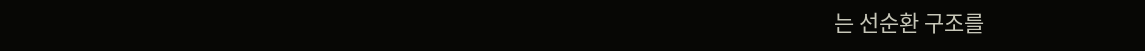는 선순환 구조를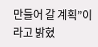만들어 갈 계획”이라고 밝혔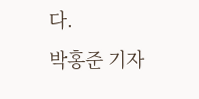다.
박홍준 기자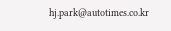hj.park@autotimes.co.kr